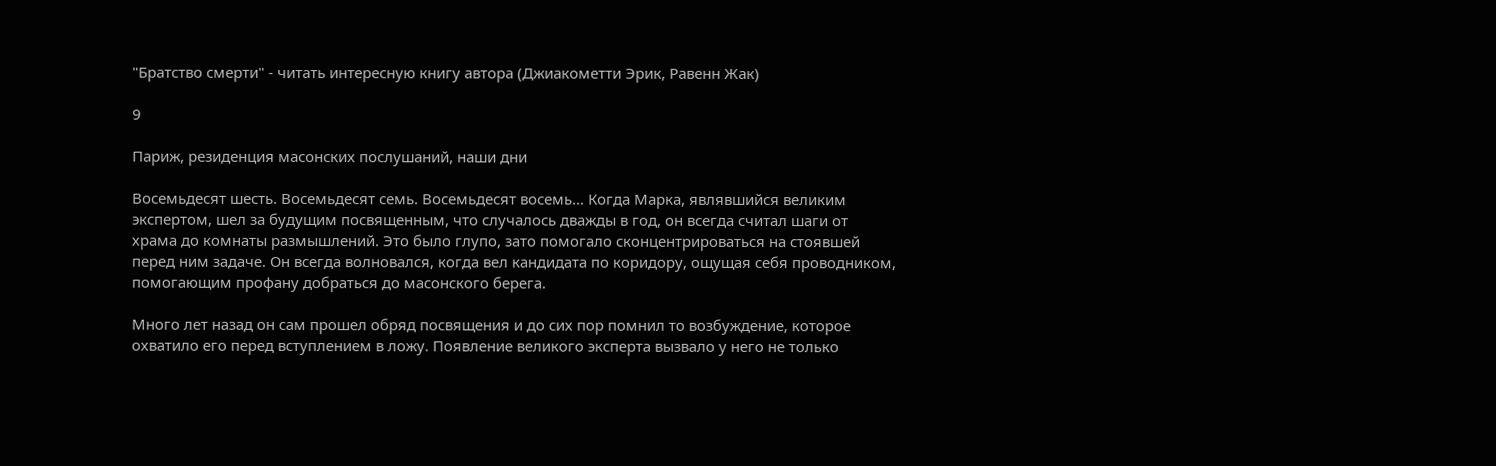"Братство смерти" - читать интересную книгу автора (Джиакометти Эрик, Равенн Жак)

9

Париж, резиденция масонских послушаний, наши дни

Восемьдесят шесть. Восемьдесят семь. Восемьдесят восемь… Когда Марка, являвшийся великим экспертом, шел за будущим посвященным, что случалось дважды в год, он всегда считал шаги от храма до комнаты размышлений. Это было глупо, зато помогало сконцентрироваться на стоявшей перед ним задаче. Он всегда волновался, когда вел кандидата по коридору, ощущая себя проводником, помогающим профану добраться до масонского берега.

Много лет назад он сам прошел обряд посвящения и до сих пор помнил то возбуждение, которое охватило его перед вступлением в ложу. Появление великого эксперта вызвало у него не только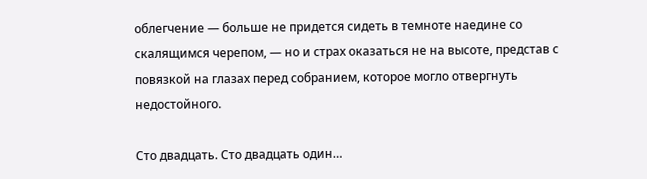облегчение — больше не придется сидеть в темноте наедине со скалящимся черепом, — но и страх оказаться не на высоте, представ с повязкой на глазах перед собранием, которое могло отвергнуть недостойного.

Сто двадцать. Сто двадцать один…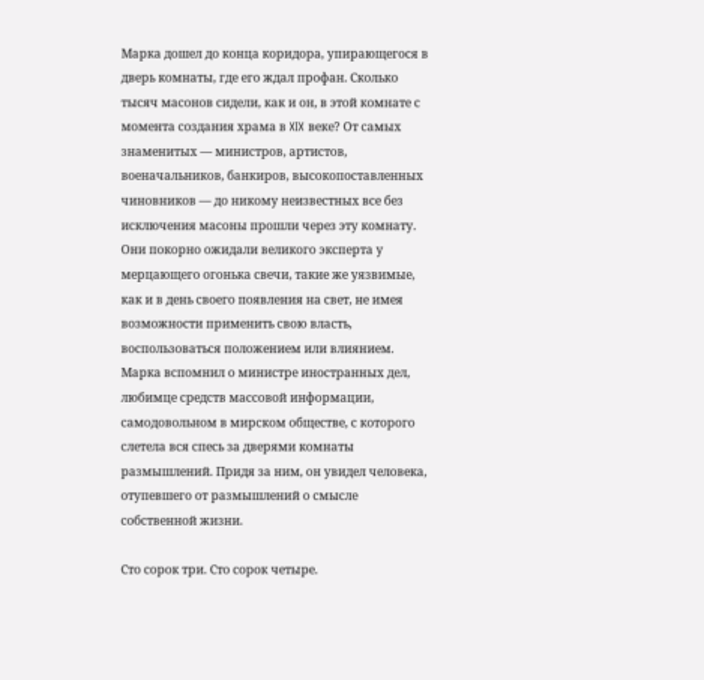Марка дошел до конца коридора, упирающегося в дверь комнаты, где его ждал профан. Сколько тысяч масонов сидели, как и он, в этой комнате с момента создания храма в XIX веке? От самых знаменитых — министров, артистов, военачальников, банкиров, высокопоставленных чиновников — до никому неизвестных все без исключения масоны прошли через эту комнату. Они покорно ожидали великого эксперта у мерцающего огонька свечи, такие же уязвимые, как и в день своего появления на свет, не имея возможности применить свою власть, воспользоваться положением или влиянием. Марка вспомнил о министре иностранных дел, любимце средств массовой информации, самодовольном в мирском обществе, с которого слетела вся спесь за дверями комнаты размышлений. Придя за ним, он увидел человека, отупевшего от размышлений о смысле собственной жизни.

Сто сорок три. Сто сорок четыре.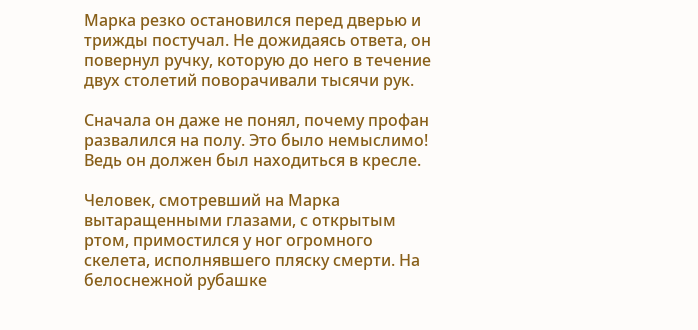Марка резко остановился перед дверью и трижды постучал. Не дожидаясь ответа, он повернул ручку, которую до него в течение двух столетий поворачивали тысячи рук.

Сначала он даже не понял, почему профан развалился на полу. Это было немыслимо! Ведь он должен был находиться в кресле.

Человек, смотревший на Марка вытаращенными глазами, с открытым ртом, примостился у ног огромного скелета, исполнявшего пляску смерти. На белоснежной рубашке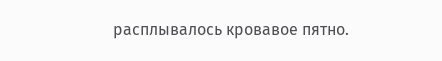расплывалось кровавое пятно.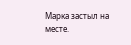Марка застыл на месте.